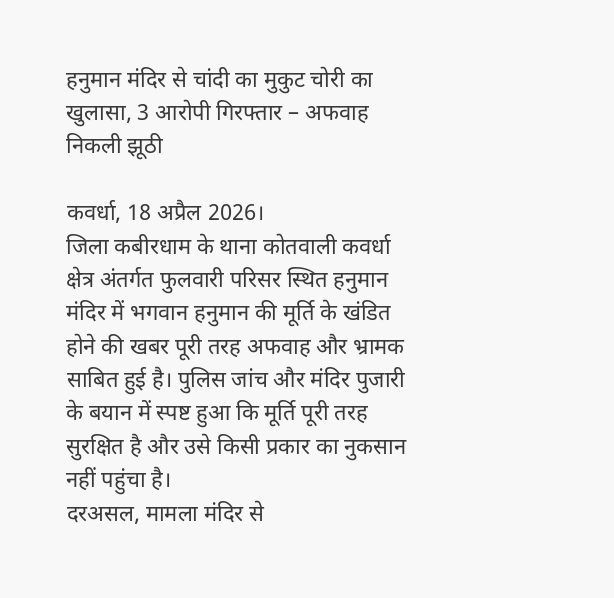हनुमान मंदिर से चांदी का मुकुट चोरी का खुलासा, 3 आरोपी गिरफ्तार – अफवाह निकली झूठी

कवर्धा, 18 अप्रैल 2026।
जिला कबीरधाम के थाना कोतवाली कवर्धा क्षेत्र अंतर्गत फुलवारी परिसर स्थित हनुमान मंदिर में भगवान हनुमान की मूर्ति के खंडित होने की खबर पूरी तरह अफवाह और भ्रामक साबित हुई है। पुलिस जांच और मंदिर पुजारी के बयान में स्पष्ट हुआ कि मूर्ति पूरी तरह सुरक्षित है और उसे किसी प्रकार का नुकसान नहीं पहुंचा है।
दरअसल, मामला मंदिर से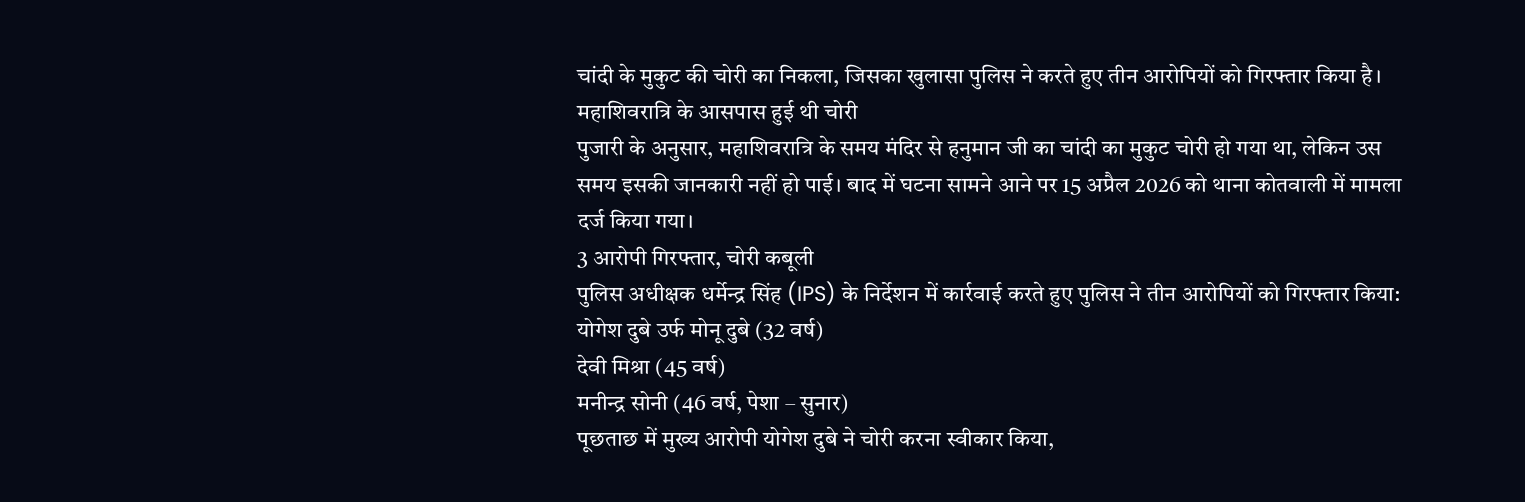चांदी के मुकुट की चोरी का निकला, जिसका खुलासा पुलिस ने करते हुए तीन आरोपियों को गिरफ्तार किया है।
महाशिवरात्रि के आसपास हुई थी चोरी
पुजारी के अनुसार, महाशिवरात्रि के समय मंदिर से हनुमान जी का चांदी का मुकुट चोरी हो गया था, लेकिन उस समय इसकी जानकारी नहीं हो पाई। बाद में घटना सामने आने पर 15 अप्रैल 2026 को थाना कोतवाली में मामला दर्ज किया गया।
3 आरोपी गिरफ्तार, चोरी कबूली
पुलिस अधीक्षक धर्मेन्द्र सिंह (IPS) के निर्देशन में कार्रवाई करते हुए पुलिस ने तीन आरोपियों को गिरफ्तार किया:
योगेश दुबे उर्फ मोनू दुबे (32 वर्ष)
देवी मिश्रा (45 वर्ष)
मनीन्द्र सोनी (46 वर्ष, पेशा – सुनार)
पूछताछ में मुख्य आरोपी योगेश दुबे ने चोरी करना स्वीकार किया,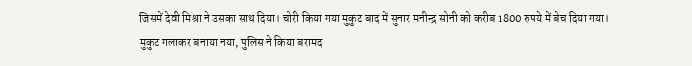जिसमें देवी मिश्रा ने उसका साथ दिया। चोरी किया गया मुकुट बाद में सुनार मनीन्द्र सोनी को करीब 1800 रुपये में बेच दिया गया।
मुकुट गलाकर बनाया नया, पुलिस ने किया बरामद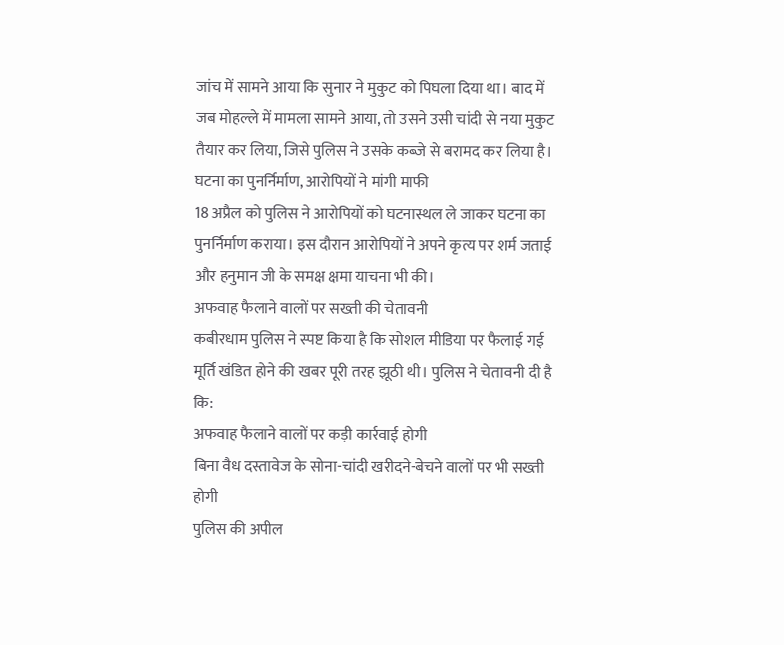जांच में सामने आया कि सुनार ने मुकुट को पिघला दिया था। बाद में जब मोहल्ले में मामला सामने आया, तो उसने उसी चांदी से नया मुकुट तैयार कर लिया, जिसे पुलिस ने उसके कब्जे से बरामद कर लिया है।
घटना का पुनर्निर्माण, आरोपियों ने मांगी माफी
18 अप्रैल को पुलिस ने आरोपियों को घटनास्थल ले जाकर घटना का पुनर्निर्माण कराया। इस दौरान आरोपियों ने अपने कृत्य पर शर्म जताई और हनुमान जी के समक्ष क्षमा याचना भी की।
अफवाह फैलाने वालों पर सख्ती की चेतावनी
कबीरधाम पुलिस ने स्पष्ट किया है कि सोशल मीडिया पर फैलाई गई मूर्ति खंडित होने की खबर पूरी तरह झूठी थी। पुलिस ने चेतावनी दी है कि:
अफवाह फैलाने वालों पर कड़ी कार्रवाई होगी
बिना वैध दस्तावेज के सोना-चांदी खरीदने-बेचने वालों पर भी सख्ती होगी
पुलिस की अपील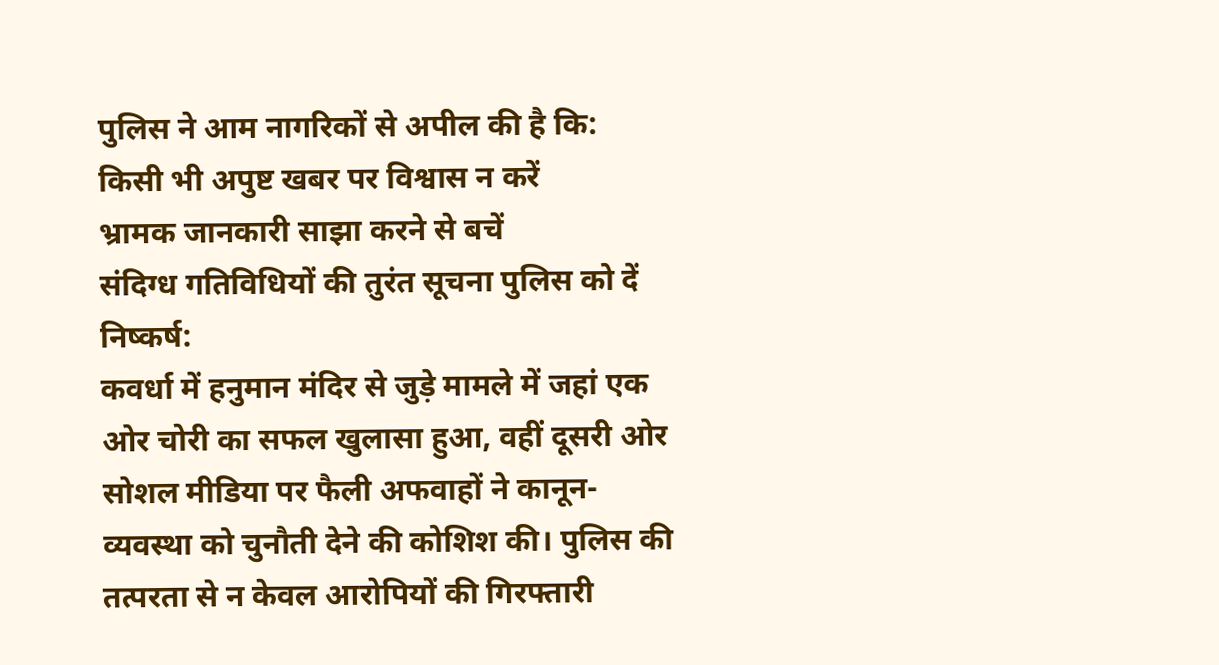पुलिस ने आम नागरिकों से अपील की है कि:
किसी भी अपुष्ट खबर पर विश्वास न करें
भ्रामक जानकारी साझा करने से बचें
संदिग्ध गतिविधियों की तुरंत सूचना पुलिस को दें
निष्कर्ष:
कवर्धा में हनुमान मंदिर से जुड़े मामले में जहां एक ओर चोरी का सफल खुलासा हुआ, वहीं दूसरी ओर सोशल मीडिया पर फैली अफवाहों ने कानून-व्यवस्था को चुनौती देने की कोशिश की। पुलिस की तत्परता से न केवल आरोपियों की गिरफ्तारी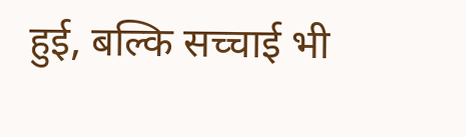हुई, बल्कि सच्चाई भी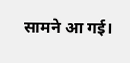सामने आ गई।